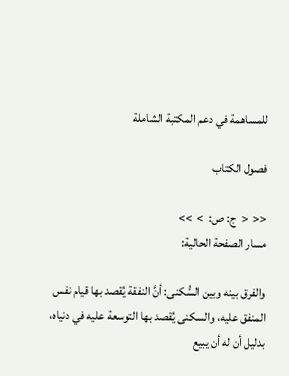للمساهمة في دعم المكتبة الشاملة

فصول الكتاب

<<  <  ج: ص:  >  >>
مسار الصفحة الحالية:

والفرق بينه وبين السُّكنى: أنَّ النفقة يُقصد بها قيام نفس المنفق عليه، والسكنى يُقصد بها التوسعة عليه في دنياه، بدليل أن له أن يبيع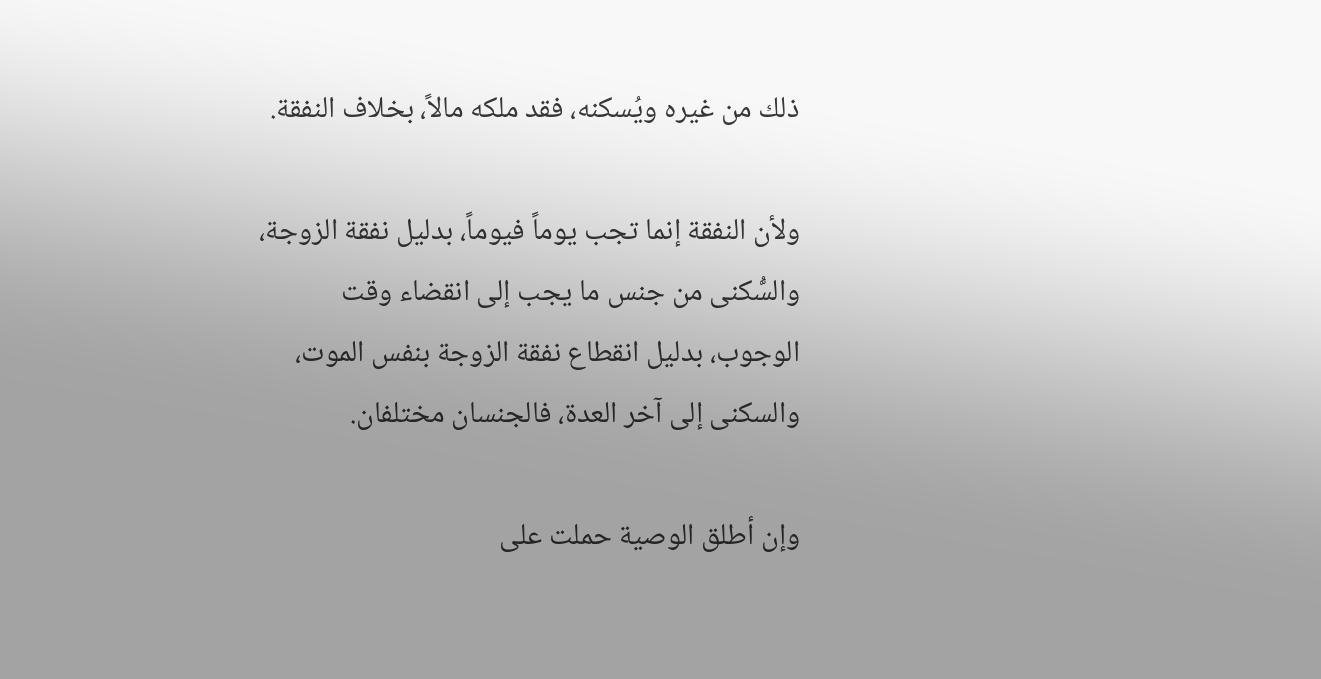ذلك من غيره ويُسكنه، فقد ملكه مالاً، بخلاف النفقة.

ولأن النفقة إنما تجب يوماً فيوماً، بدليل نفقة الزوجة، والسُّكنى من جنس ما يجب إلى انقضاء وقت الوجوب، بدليل انقطاع نفقة الزوجة بنفس الموت، والسكنى إلى آخر العدة، فالجنسان مختلفان.

وإن أطلق الوصية حملت على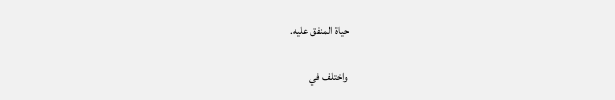حياة المنفق عليه.

واختلف في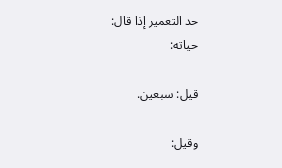حد التعمير إذا قال: حياته:

قيل: سبعين.

وقيل: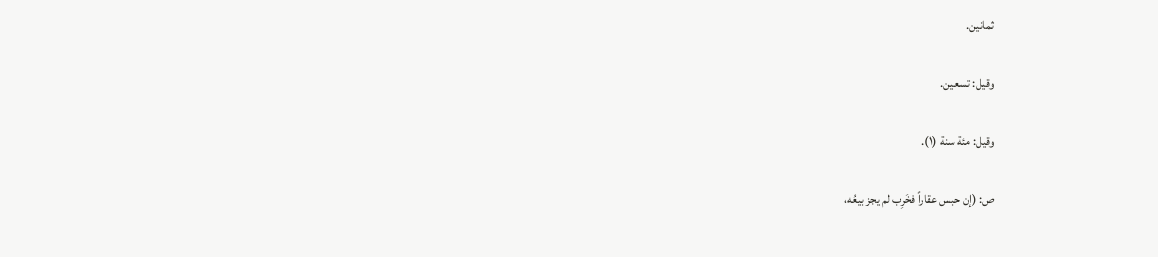ثمانين.

وقيل: تسعين.

وقيل: مئة سنة (١).

ص: (إن حبس عقاراً فخَرِب لم يجز بيعُه،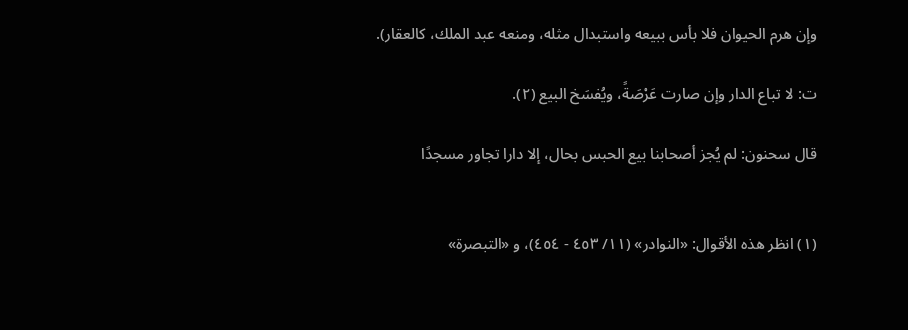وإن هرم الحيوان فلا بأس ببيعه واستبدال مثله، ومنعه عبد الملك، كالعقار).

ت: لا تباع الدار وإن صارت عَرْصَةً، ويُفسَخ البيع (٢).

قال سحنون: لم يُجز أصحابنا بيع الحبس بحال، إلا دارا تجاور مسجدًا


(١) انظر هذه الأقوال: «النوادر» (١١/ ٤٥٣ - ٤٥٤)، و «التبصرة»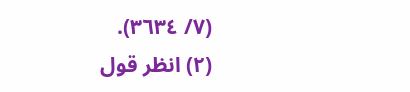(٧/ ٣٦٣٤).
(٢) انظر قول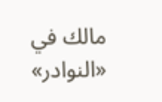مالك في «النوادر»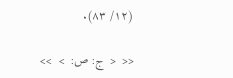(١٢/ ٨٣).

<<  <  ج: ص:  >  >>